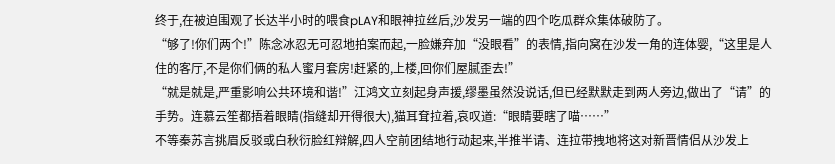终于,在被迫围观了长达半小时的喂食pLAY和眼神拉丝后,沙发另一端的四个吃瓜群众集体破防了。
“够了!你们两个!”陈念冰忍无可忍地拍案而起,一脸嫌弃加“没眼看”的表情,指向窝在沙发一角的连体婴,“这里是人住的客厅,不是你们俩的私人蜜月套房!赶紧的,上楼,回你们屋腻歪去!”
“就是就是,严重影响公共环境和谐!”江鸿文立刻起身声援,缪墨虽然没说话,但已经默默走到两人旁边,做出了“请”的手势。连慕云笙都捂着眼睛(指缝却开得很大),猫耳耷拉着,哀叹道:“眼睛要瞎了喵……”
不等秦苏言挑眉反驳或白秋衍脸红辩解,四人空前团结地行动起来,半推半请、连拉带拽地将这对新晋情侣从沙发上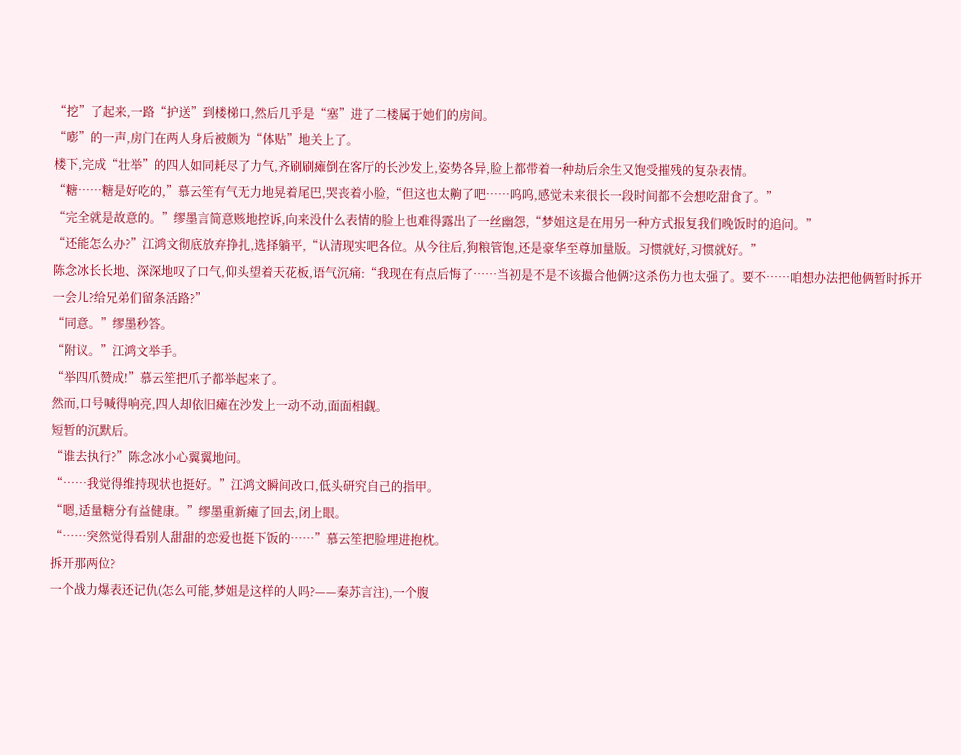“挖”了起来,一路“护送”到楼梯口,然后几乎是“塞”进了二楼属于她们的房间。
“嘭”的一声,房门在两人身后被颇为“体贴”地关上了。
楼下,完成“壮举”的四人如同耗尽了力气,齐刷刷瘫倒在客厅的长沙发上,姿势各异,脸上都带着一种劫后余生又饱受摧残的复杂表情。
“糖……糖是好吃的,”慕云笙有气无力地晃着尾巴,哭丧着小脸,“但这也太齁了吧……呜呜,感觉未来很长一段时间都不会想吃甜食了。”
“完全就是故意的。”缪墨言简意赅地控诉,向来没什么表情的脸上也难得露出了一丝幽怨,“梦姐这是在用另一种方式报复我们晚饭时的追问。”
“还能怎么办?”江鸿文彻底放弃挣扎,选择躺平,“认清现实吧各位。从今往后,狗粮管饱,还是豪华至尊加量版。习惯就好,习惯就好。”
陈念冰长长地、深深地叹了口气,仰头望着天花板,语气沉痛:“我现在有点后悔了……当初是不是不该撮合他俩?这杀伤力也太强了。要不……咱想办法把他俩暂时拆开一会儿?给兄弟们留条活路?”
“同意。”缪墨秒答。
“附议。”江鸿文举手。
“举四爪赞成!”慕云笙把爪子都举起来了。
然而,口号喊得响亮,四人却依旧瘫在沙发上一动不动,面面相觑。
短暂的沉默后。
“谁去执行?”陈念冰小心翼翼地问。
“……我觉得维持现状也挺好。”江鸿文瞬间改口,低头研究自己的指甲。
“嗯,适量糖分有益健康。”缪墨重新瘫了回去,闭上眼。
“……突然觉得看别人甜甜的恋爱也挺下饭的……”慕云笙把脸埋进抱枕。
拆开那两位?
一个战力爆表还记仇(怎么可能,梦姐是这样的人吗?——秦苏言注),一个腹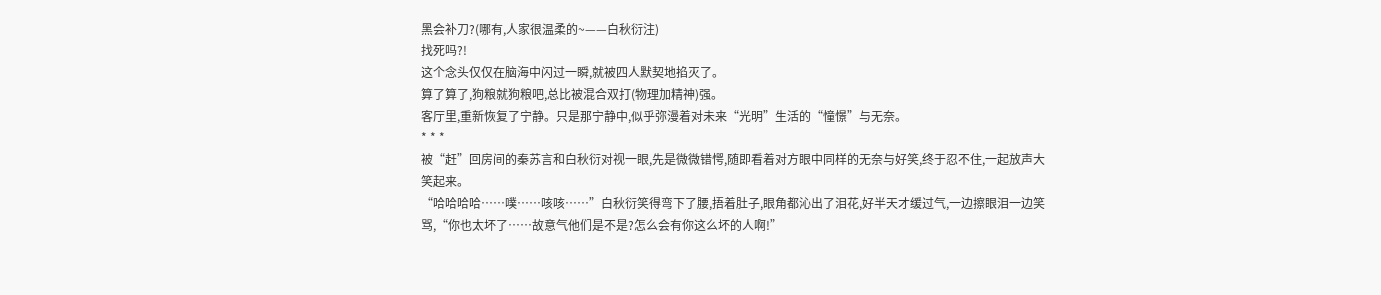黑会补刀?(哪有,人家很温柔的~——白秋衍注)
找死吗?!
这个念头仅仅在脑海中闪过一瞬,就被四人默契地掐灭了。
算了算了,狗粮就狗粮吧,总比被混合双打(物理加精神)强。
客厅里,重新恢复了宁静。只是那宁静中,似乎弥漫着对未来“光明”生活的“憧憬”与无奈。
* * *
被“赶”回房间的秦苏言和白秋衍对视一眼,先是微微错愕,随即看着对方眼中同样的无奈与好笑,终于忍不住,一起放声大笑起来。
“哈哈哈哈……噗……咳咳……”白秋衍笑得弯下了腰,捂着肚子,眼角都沁出了泪花,好半天才缓过气,一边擦眼泪一边笑骂,“你也太坏了……故意气他们是不是?怎么会有你这么坏的人啊!”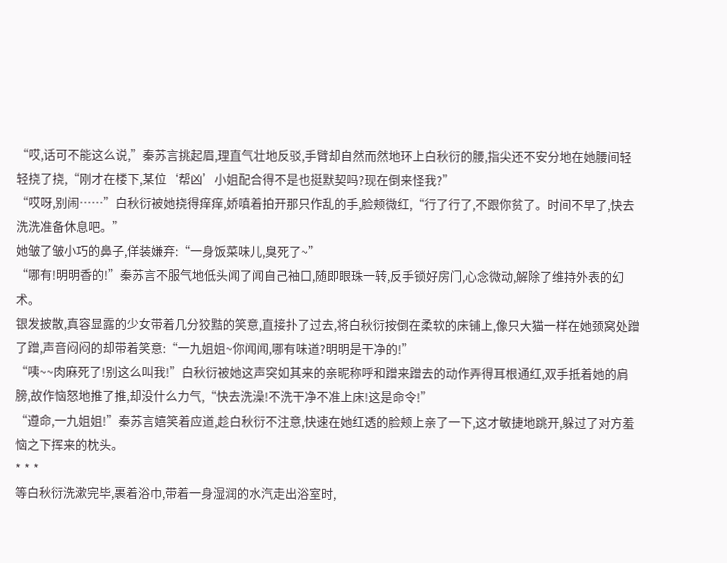“哎,话可不能这么说,”秦苏言挑起眉,理直气壮地反驳,手臂却自然而然地环上白秋衍的腰,指尖还不安分地在她腰间轻轻挠了挠,“刚才在楼下,某位‘帮凶’小姐配合得不是也挺默契吗?现在倒来怪我?”
“哎呀,别闹……”白秋衍被她挠得痒痒,娇嗔着拍开那只作乱的手,脸颊微红,“行了行了,不跟你贫了。时间不早了,快去洗洗准备休息吧。”
她皱了皱小巧的鼻子,佯装嫌弃:“一身饭菜味儿,臭死了~”
“哪有!明明香的!”秦苏言不服气地低头闻了闻自己袖口,随即眼珠一转,反手锁好房门,心念微动,解除了维持外表的幻术。
银发披散,真容显露的少女带着几分狡黠的笑意,直接扑了过去,将白秋衍按倒在柔软的床铺上,像只大猫一样在她颈窝处蹭了蹭,声音闷闷的却带着笑意:“一九姐姐~你闻闻,哪有味道?明明是干净的!”
“咦~~肉麻死了!别这么叫我!”白秋衍被她这声突如其来的亲昵称呼和蹭来蹭去的动作弄得耳根通红,双手抵着她的肩膀,故作恼怒地推了推,却没什么力气,“快去洗澡!不洗干净不准上床!这是命令!”
“遵命,一九姐姐!”秦苏言嬉笑着应道,趁白秋衍不注意,快速在她红透的脸颊上亲了一下,这才敏捷地跳开,躲过了对方羞恼之下挥来的枕头。
* * *
等白秋衍洗漱完毕,裹着浴巾,带着一身湿润的水汽走出浴室时,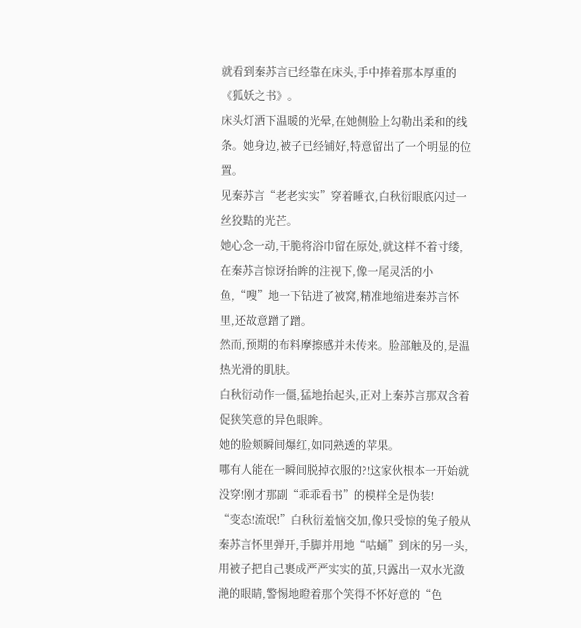就看到秦苏言已经靠在床头,手中捧着那本厚重的《狐妖之书》。
床头灯洒下温暖的光晕,在她侧脸上勾勒出柔和的线条。她身边,被子已经铺好,特意留出了一个明显的位置。
见秦苏言“老老实实”穿着睡衣,白秋衍眼底闪过一丝狡黠的光芒。
她心念一动,干脆将浴巾留在原处,就这样不着寸缕,在秦苏言惊讶抬眸的注视下,像一尾灵活的小鱼,“嗖”地一下钻进了被窝,精准地缩进秦苏言怀里,还故意蹭了蹭。
然而,预期的布料摩擦感并未传来。脸部触及的,是温热光滑的肌肤。
白秋衍动作一僵,猛地抬起头,正对上秦苏言那双含着促狭笑意的异色眼眸。
她的脸颊瞬间爆红,如同熟透的苹果。
哪有人能在一瞬间脱掉衣服的?!这家伙根本一开始就没穿!刚才那副“乖乖看书”的模样全是伪装!
“变态!流氓!”白秋衍羞恼交加,像只受惊的兔子般从秦苏言怀里弹开,手脚并用地“咕蛹”到床的另一头,用被子把自己裹成严严实实的茧,只露出一双水光潋滟的眼睛,警惕地瞪着那个笑得不怀好意的“色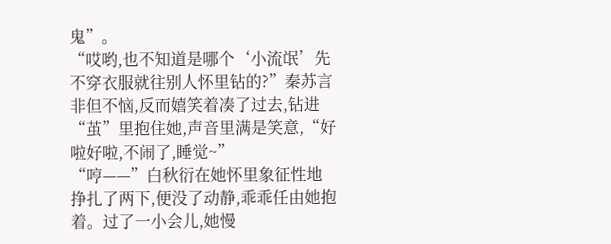鬼”。
“哎哟,也不知道是哪个‘小流氓’先不穿衣服就往别人怀里钻的?”秦苏言非但不恼,反而嬉笑着凑了过去,钻进“茧”里抱住她,声音里满是笑意,“好啦好啦,不闹了,睡觉~”
“哼——”白秋衍在她怀里象征性地挣扎了两下,便没了动静,乖乖任由她抱着。过了一小会儿,她慢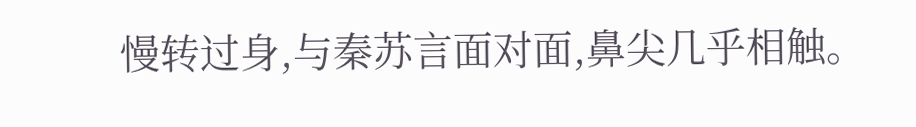慢转过身,与秦苏言面对面,鼻尖几乎相触。